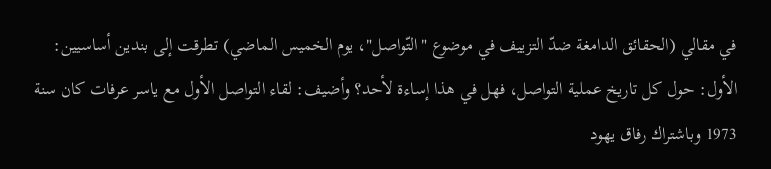في مقالي (الحقائق الدامغة ضدّ التزييف في موضوع "التّواصل"، يوم الخميس الماضي) تطرقت إلى بندين أساسيين:
الأول: حول كل تاريخ عملية التواصل، فهل في هذا إساءة لأحد؟ وأضيف: لقاء التواصل الأول مع ياسر عرفات كان سنة 1973 وباشتراك رفاق يهود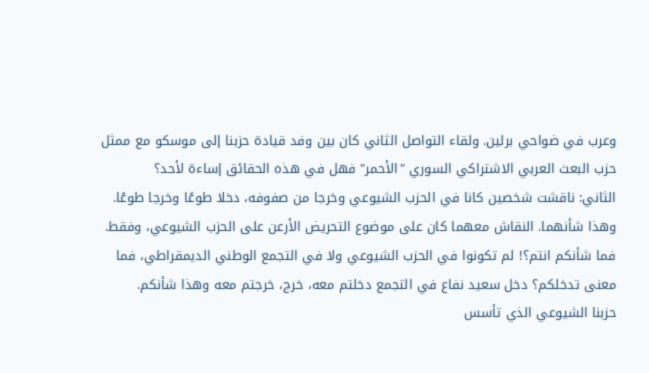وعرب في ضواحي برلين. ولقاء التواصل الثاني كان بين وفد قيادة حزبنا إلى موسكو مع ممثل حزب البعث العربي الاشتراكي السوري "الأحمر" فهل في هذه الحقائق إساءة لأحد؟
الثاني: ناقشت شخصين كانا في الحزب الشيوعي وخرجا من صفوفه، دخلا طوعًا وخرجا طوعًا. وهذا شأنهما. النقاش معهما كان على موضوع التحريض الأرعن على الحزب الشيوعي، وفقط. فما شأنكم انتم؟! لم تكونوا في الحزب الشيوعي ولا في التجمع الوطني الديمقراطي، فما معنى تدخلكم؟ دخل سعيد نفاع في التجمع دخلتم معه، خرج، خرجتم معه وهذا شأنكم.
حزبنا الشيوعي الذي تأسس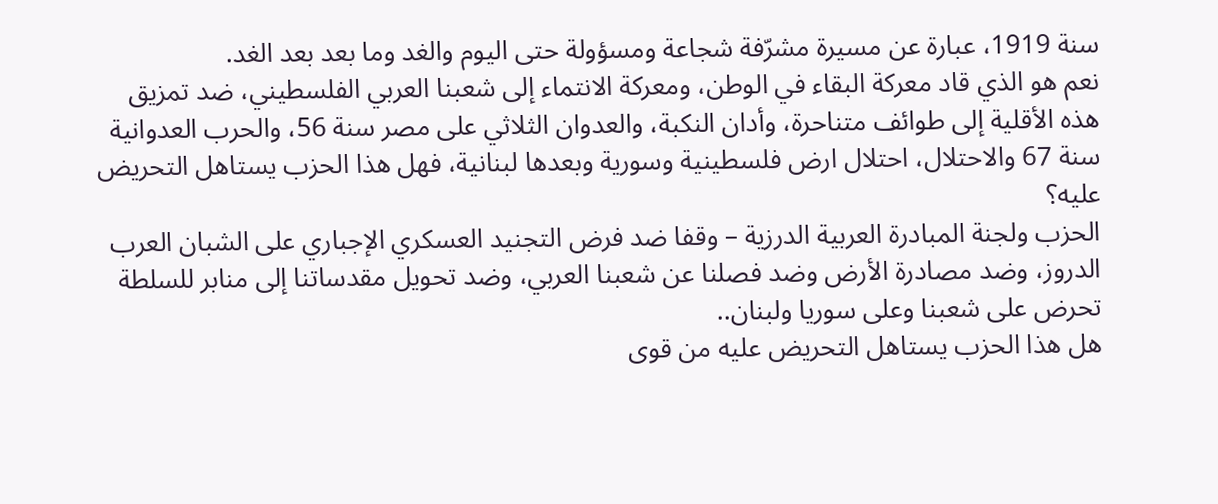سنة 1919، عبارة عن مسيرة مشرّفة شجاعة ومسؤولة حتى اليوم والغد وما بعد بعد الغد.
نعم هو الذي قاد معركة البقاء في الوطن، ومعركة الانتماء إلى شعبنا العربي الفلسطيني، ضد تمزيق هذه الأقلية إلى طوائف متناحرة، وأدان النكبة، والعدوان الثلاثي على مصر سنة 56، والحرب العدوانية سنة 67 والاحتلال، احتلال ارض فلسطينية وسورية وبعدها لبنانية، فهل هذا الحزب يستاهل التحريض عليه؟
الحزب ولجنة المبادرة العربية الدرزية – وقفا ضد فرض التجنيد العسكري الإجباري على الشبان العرب الدروز، وضد مصادرة الأرض وضد فصلنا عن شعبنا العربي، وضد تحويل مقدساتنا إلى منابر للسلطة تحرض على شعبنا وعلى سوريا ولبنان..
هل هذا الحزب يستاهل التحريض عليه من قوى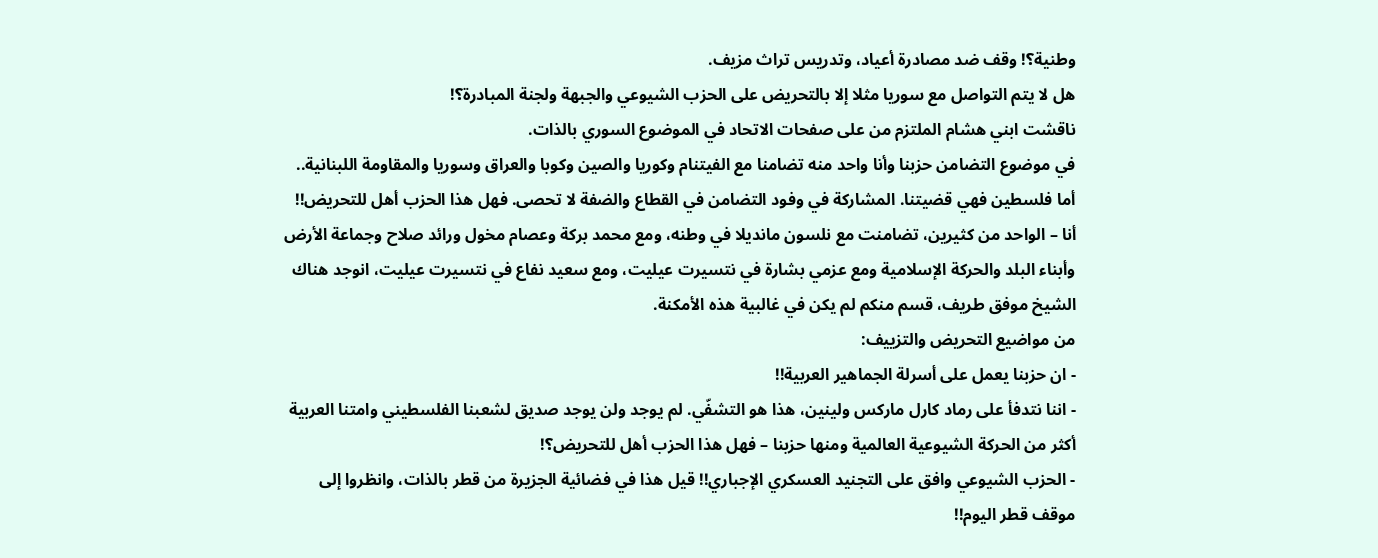وطنية؟! وقف ضد مصادرة أعياد، وتدريس تراث مزيف.
هل لا يتم التواصل مع سوريا مثلا إلا بالتحريض على الحزب الشيوعي والجبهة ولجنة المبادرة؟!
ناقشت ابني هشام الملتزم من على صفحات الاتحاد في الموضوع السوري بالذات.
في موضوع التضامن حزبنا وأنا واحد منه تضامنا مع الفيتنام وكوريا والصين وكوبا والعراق وسوريا والمقاومة اللبنانية.. أما فلسطين فهي قضيتنا. المشاركة في وفود التضامن في القطاع والضفة لا تحصى. فهل هذا الحزب أهل للتحريض!!
أنا – الواحد من كثيرين، تضامنت مع نلسون مانديلا في وطنه، ومع محمد بركة وعصام مخول ورائد صلاح وجماعة الأرض وأبناء البلد والحركة الإسلامية ومع عزمي بشارة في نتسيرت عيليت، ومع سعيد نفاع في نتسيرت عيليت، انوجد هناك الشيخ موفق طريف، قسم منكم لم يكن في غالبية هذه الأمكنة.
من مواضيع التحريض والتزييف:
- ان حزبنا يعمل على أسرلة الجماهير العربية!!
- اننا نتدفأ على رماد كارل ماركس ولينين، هذا هو التشفّي. لم يوجد ولن يوجد صديق لشعبنا الفلسطيني وامتنا العربية أكثر من الحركة الشيوعية العالمية ومنها حزبنا – فهل هذا الحزب أهل للتحريض؟!
- الحزب الشيوعي وافق على التجنيد العسكري الإجباري!! قيل هذا في فضائية الجزيرة من قطر بالذات، وانظروا إلى موقف قطر اليوم!!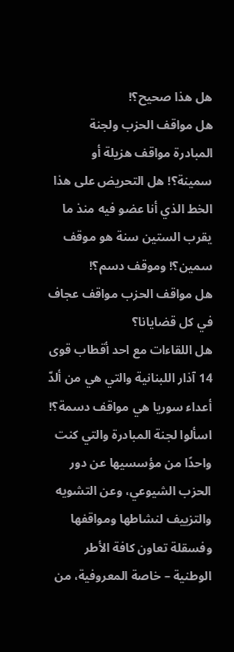هل هذا صحيح؟!
هل مواقف الحزب ولجنة المبادرة مواقف هزيلة أو سمينة؟! هل التحريض على هذا الخط الذي أنا عضو فيه منذ ما يقرب الستين سنة هو موقف سمين؟! وموقف دسم؟!
هل مواقف الحزب مواقف عجاف في كل قضايانا؟
هل اللقاءات مع احد أقطاب قوى 14 آذار اللبنانية والتي هي من ألدّ أعداء سوريا هي مواقف دسمة؟!
اسألوا لجنة المبادرة والتي كنت واحدًا من مؤسسيها عن دور الحزب الشيوعي، وعن التشويه والتزييف لنشاطها ومواقفها وفسقلة تعاون كافة الأطر الوطنية – خاصة المعروفية، من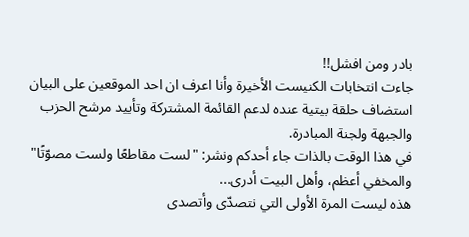بادر ومن افشل!!
جاءت انتخابات الكنيست الأخيرة وأنا اعرف ان احد الموقعين على البيان استضاف حلقة بيتية عنده لدعم القائمة المشتركة وتأييد مرشح الحزب والجبهة ولجنة المبادرة.
في هذا الوقت بالذات جاء أحدكم ونشر: "لست مقاطعًا ولست مصوّتًا" والمخفي أعظم، وأهل البيت أدرى...
هذه ليست المرة الأولى التي نتصدّى وأتصدى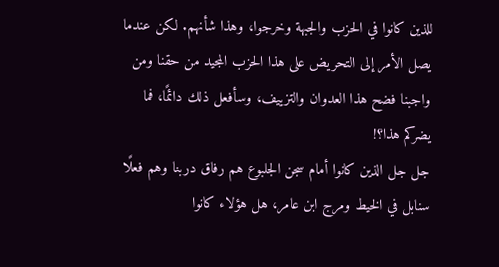للذين كانوا في الحزب والجبهة وخرجوا، وهذا شأنهم. لكن عندما يصل الأمر إلى التحريض على هذا الحزب المجيد من حقنا ومن واجبنا فضح هذا العدوان والتزييف، وسأفعل ذلك دائمًا، فما يضركم هذا؟!
جل جل الذين كانوا أمام سجن الجلبوع هم رفاق دربنا وهم فعلًا سنابل في الخيط ومرج ابن عامر، هل هؤلاء كانوا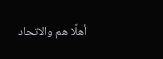أهلًا هم والاتحاد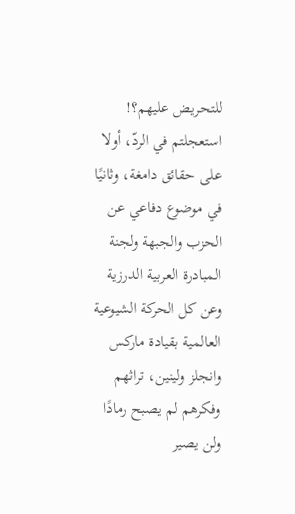للتحريض عليهم؟!
استعجلتم في الردّ، أولا على حقائق دامغة، وثانيًا في موضوع دفاعي عن الحزب والجبهة ولجنة المبادرة العربية الدرزية وعن كل الحركة الشيوعية العالمية بقيادة ماركس وانجلز ولينين، تراثهم وفكرهم لم يصبح رمادًا ولن يصير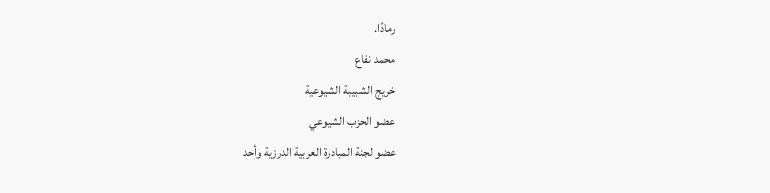رمادًا.
محمد نفاع
خريج الشبيبة الشيوعية
عضو الحزب الشيوعي
عضو لجنة المبادرة العربية الدرزية وأحد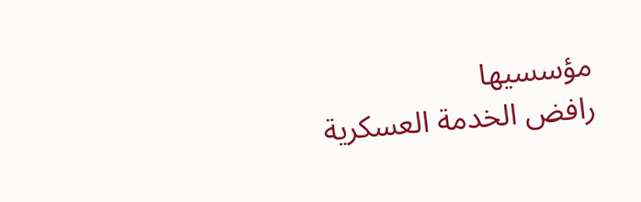مؤسسيها
رافض الخدمة العسكرية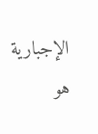الإجبارية هو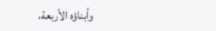وأبناؤه الأربعة،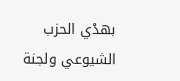بهدْي الحزب الشيوعي ولجنة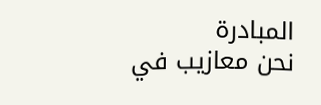المبادرة
نحن معازيب في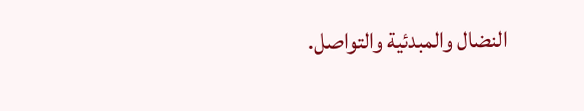النضال والمبدئية والتواصل.